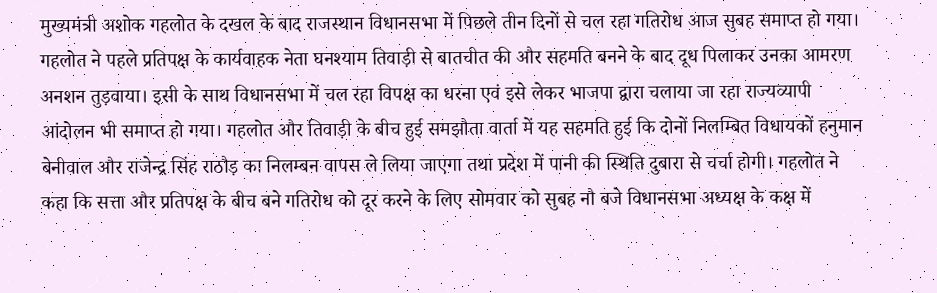मुख्यमंत्री अशोक गहलोत के दखल के बाद राजस्थान विधानसभा में पिछले तीन दिनों से चल रहा गतिरोध आज सुबह समाप्त हो गया। गहलोत ने पहले प्रतिपक्ष के कार्यवाहक नेता घनश्याम तिवाड़ी से बातचीत की और सहमति बनने के बाद दूध पिलाकर उनका आमरण अनशन तुड़वाया। इसी के साथ विधानसभा में चल रहा विपक्ष का धरना एवं इसे लेकर भाजपा द्वारा चलाया जा रहा राज्यव्यापी आंदोलन भी समाप्त हो गया। गहलोत और तिवाड़ी के बीच हुई समझौता वार्ता में यह सहमति हुई कि दोनों निलम्बित विधायकों हनुमान बेनीवाल और राजेन्द्र सिंह राठौड़ का निलम्बन वापस ले लिया जाएगा तथा प्रदेश में पानी की स्थिति दुबारा से चर्चा होगी। गहलोत ने कहा कि सत्ता और प्रतिपक्ष के बीच बने गतिरोध को दूर करने के लिए सोमवार को सुबह नौ बजे विधानसभा अध्यक्ष के कक्ष में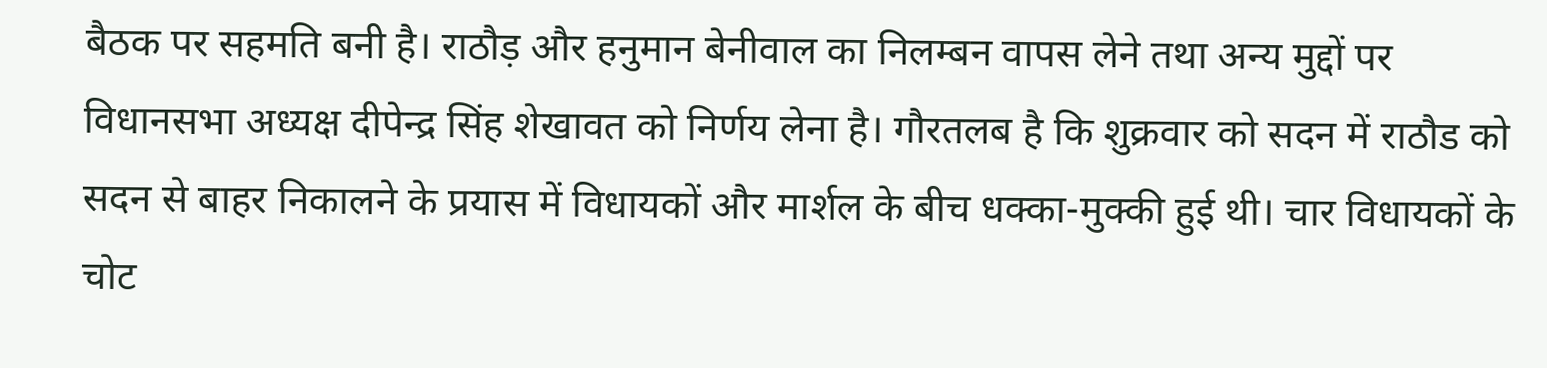बैठक पर सहमति बनी है। राठौड़ और हनुमान बेनीवाल का निलम्बन वापस लेने तथा अन्य मुद्दों पर विधानसभा अध्यक्ष दीपेन्द्र सिंह शेखावत को निर्णय लेना है। गौरतलब है कि शुक्रवार को सदन में राठौड को सदन से बाहर निकालने के प्रयास में विधायकों और मार्शल के बीच धक्का-मुक्की हुई थी। चार विधायकों के चोट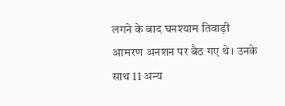लगने के बाद घनश्याम तिवाड़ी आमरण अनशन पर बैठ गए थे। उनके साथ 11 अन्य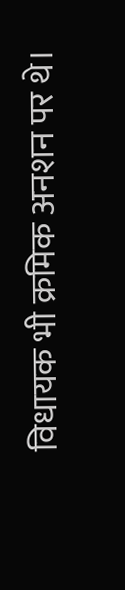विधायक भी क्रमिक अनशन पर थे।